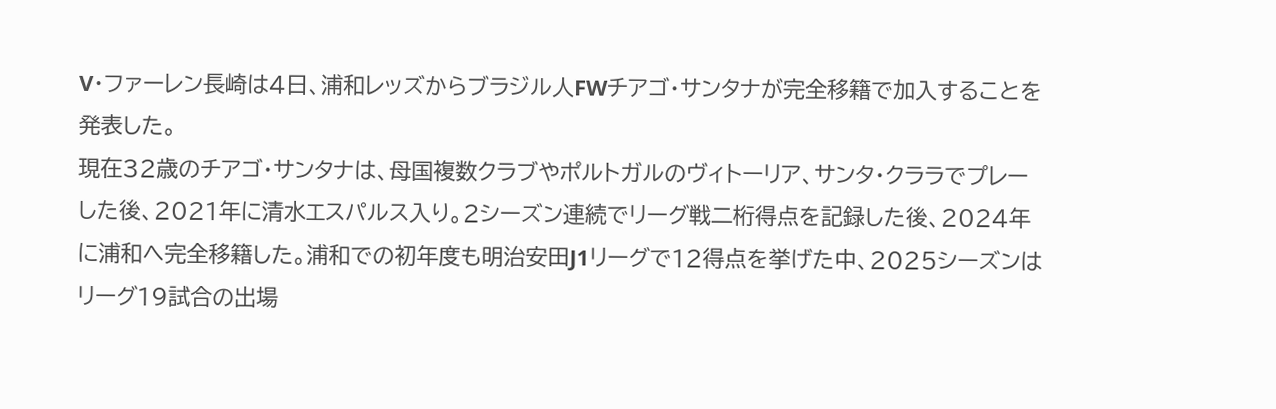V・ファーレン長崎は4日、浦和レッズからブラジル人FWチアゴ・サンタナが完全移籍で加入することを発表した。
現在32歳のチアゴ・サンタナは、母国複数クラブやポルトガルのヴィトーリア、サンタ・クララでプレーした後、2021年に清水エスパルス入り。2シーズン連続でリーグ戦二桁得点を記録した後、2024年に浦和へ完全移籍した。浦和での初年度も明治安田J1リーグで12得点を挙げた中、2025シーズンはリーグ19試合の出場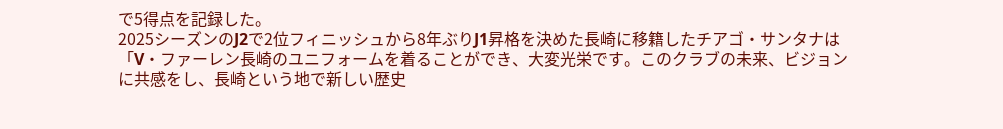で5得点を記録した。
2025シーズンのJ2で2位フィニッシュから8年ぶりJ1昇格を決めた長崎に移籍したチアゴ・サンタナは「V・ファーレン⻑崎のユニフォームを着ることができ、⼤変光栄です。このクラブの未来、ビジョンに共感をし、⻑崎という地で新しい歴史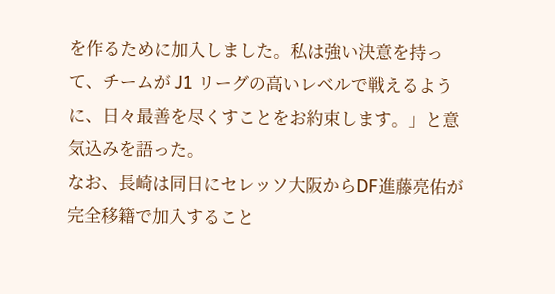を作るために加⼊しました。私は強い決意を持って、チームが J1 リーグの⾼いレベルで戦えるように、⽇々最善を尽くすことをお約束します。」と意気込みを語った。
なお、長崎は同日にセレッソ大阪からDF進藤亮佑が完全移籍で加入すること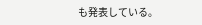も発表している。